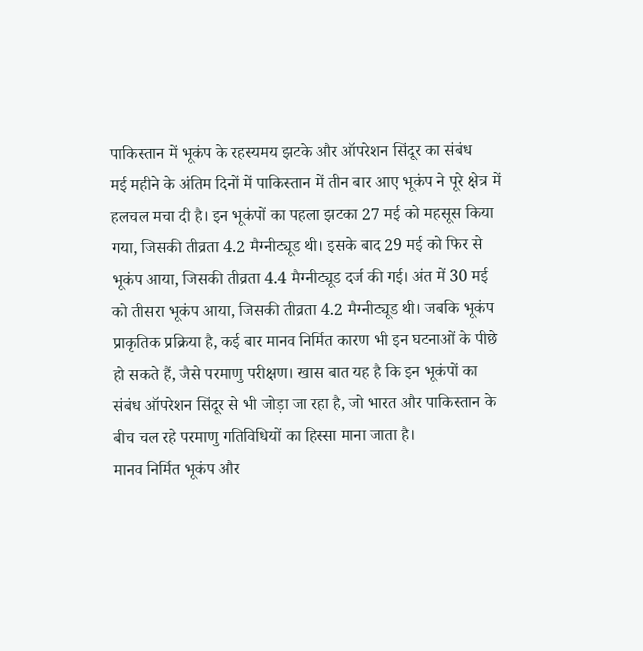पाकिस्तान में भूकंप के रहस्यमय झटके और ऑपरेशन सिंदूर का संबंध
मई महीने के अंतिम दिनों में पाकिस्तान में तीन बार आए भूकंप ने पूरे क्षेत्र में हलचल मचा दी है। इन भूकंपों का पहला झटका 27 मई को महसूस किया गया, जिसकी तीव्रता 4.2 मैग्नीट्यूड थी। इसके बाद 29 मई को फिर से भूकंप आया, जिसकी तीव्रता 4.4 मैग्नीट्यूड दर्ज की गई। अंत में 30 मई को तीसरा भूकंप आया, जिसकी तीव्रता 4.2 मैग्नीट्यूड थी। जबकि भूकंप प्राकृतिक प्रक्रिया है, कई बार मानव निर्मित कारण भी इन घटनाओं के पीछे हो सकते हैं, जैसे परमाणु परीक्षण। खास बात यह है कि इन भूकंपों का संबंध ऑपरेशन सिंदूर से भी जोड़ा जा रहा है, जो भारत और पाकिस्तान के बीच चल रहे परमाणु गतिविधियों का हिस्सा माना जाता है।
मानव निर्मित भूकंप और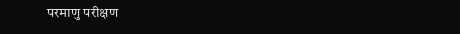परमाणु परीक्षण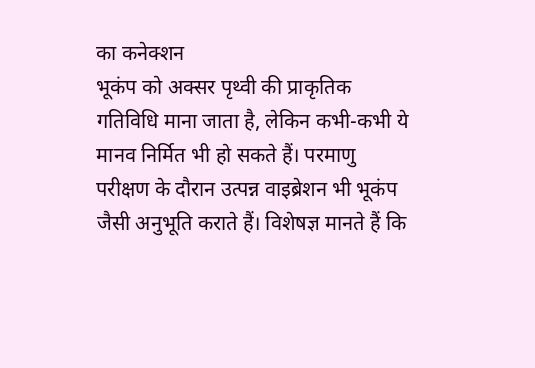का कनेक्शन
भूकंप को अक्सर पृथ्वी की प्राकृतिक गतिविधि माना जाता है, लेकिन कभी-कभी ये मानव निर्मित भी हो सकते हैं। परमाणु परीक्षण के दौरान उत्पन्न वाइब्रेशन भी भूकंप जैसी अनुभूति कराते हैं। विशेषज्ञ मानते हैं कि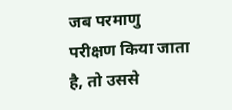जब परमाणु परीक्षण किया जाता है, तो उससे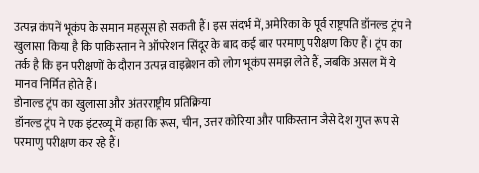उत्पन्न कंपनें भूकंप के समान महसूस हो सकती हैं। इस संदर्भ में, अमेरिका के पूर्व राष्ट्रपति डॉनल्ड ट्रंप ने खुलासा किया है कि पाकिस्तान ने ऑपरेशन सिंदूर के बाद कई बार परमाणु परीक्षण किए हैं। ट्रंप का तर्क है कि इन परीक्षणों के दौरान उत्पन्न वाइब्रेशन को लोग भूकंप समझ लेते हैं, जबकि असल में ये मानव निर्मित होते हैं।
डोनाल्ड ट्रंप का खुलासा और अंतरराष्ट्रीय प्रतिक्रिया
डॉनल्ड ट्रंप ने एक इंटरव्यू में कहा कि रूस, चीन, उत्तर कोरिया और पाकिस्तान जैसे देश गुप्त रूप से परमाणु परीक्षण कर रहे हैं।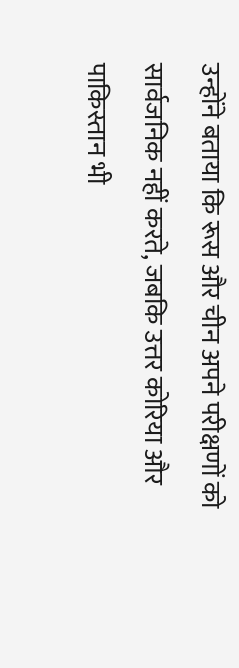उन्होंने बताया कि रूस और चीन अपने परीक्षणों को सार्वजनिक नहीं करते, जबकि उत्तर कोरिया और पाकिस्तान भी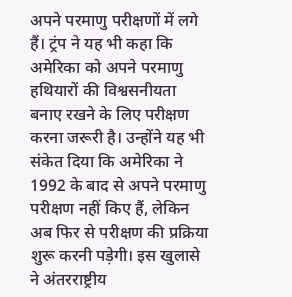अपने परमाणु परीक्षणों में लगे हैं। ट्रंप ने यह भी कहा कि अमेरिका को अपने परमाणु हथियारों की विश्वसनीयता बनाए रखने के लिए परीक्षण करना जरूरी है। उन्होंने यह भी संकेत दिया कि अमेरिका ने 1992 के बाद से अपने परमाणु परीक्षण नहीं किए हैं, लेकिन अब फिर से परीक्षण की प्रक्रिया शुरू करनी पड़ेगी। इस खुलासे ने अंतरराष्ट्रीय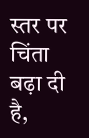स्तर पर चिंता बढ़ा दी है,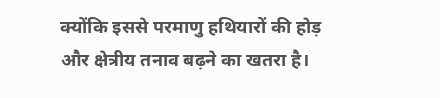क्योंकि इससे परमाणु हथियारों की होड़ और क्षेत्रीय तनाव बढ़ने का खतरा है।